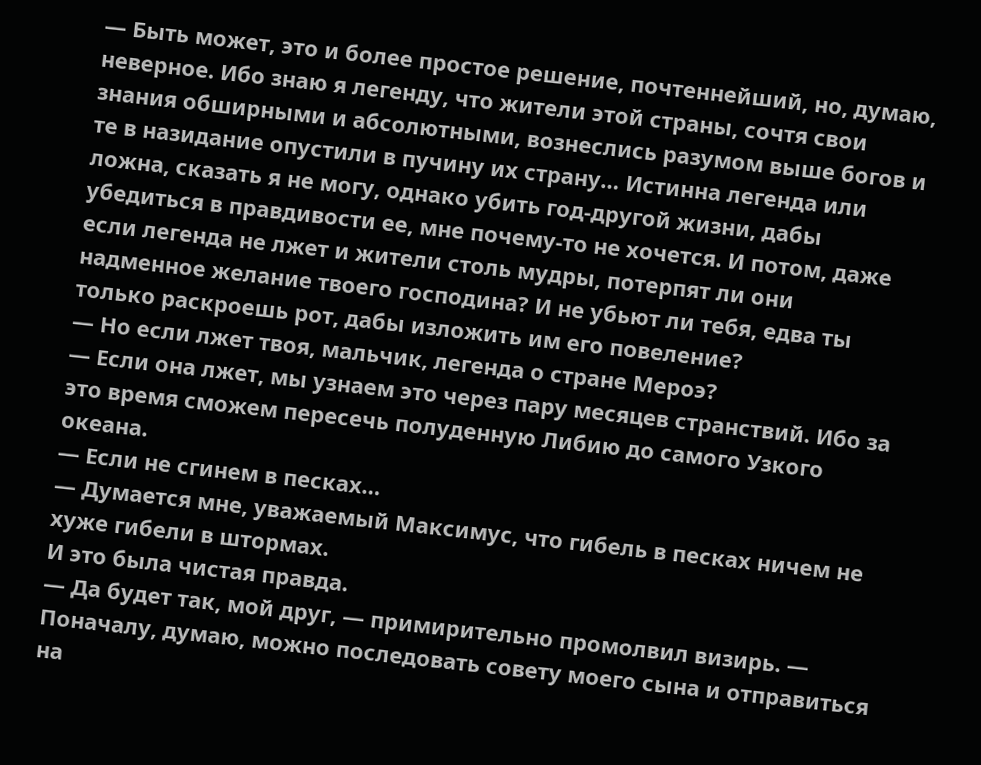— Быть может, это и более простое решение, почтеннейший, но, думаю, неверное. Ибо знаю я легенду, что жители этой страны, сочтя свои знания обширными и абсолютными, вознеслись разумом выше богов и те в назидание опустили в пучину их страну… Истинна легенда или ложна, сказать я не могу, однако убить год-другой жизни, дабы убедиться в правдивости ее, мне почему-то не хочется. И потом, даже если легенда не лжет и жители столь мудры, потерпят ли они надменное желание твоего господина? И не убьют ли тебя, едва ты только раскроешь рот, дабы изложить им его повеление?
— Но если лжет твоя, мальчик, легенда о стране Мероэ?
— Если она лжет, мы узнаем это через пару месяцев странствий. Ибо за это время сможем пересечь полуденную Либию до самого Узкого океана.
— Если не сгинем в песках…
— Думается мне, уважаемый Максимус, что гибель в песках ничем не хуже гибели в штормах.
И это была чистая правда.
— Да будет так, мой друг, — примирительно промолвил визирь. — Поначалу, думаю, можно последовать совету моего сына и отправиться на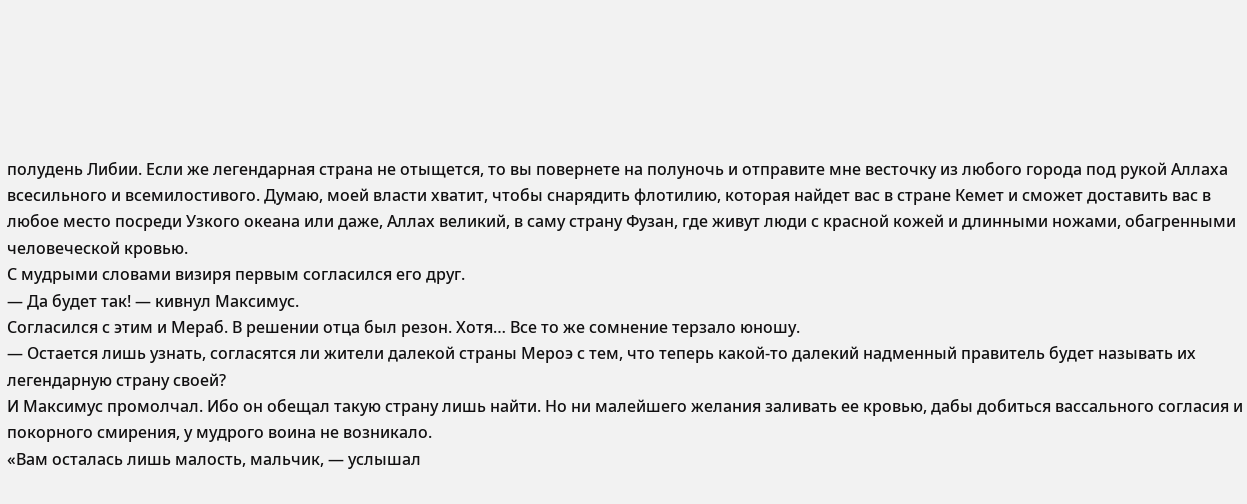полудень Либии. Если же легендарная страна не отыщется, то вы повернете на полуночь и отправите мне весточку из любого города под рукой Аллаха всесильного и всемилостивого. Думаю, моей власти хватит, чтобы снарядить флотилию, которая найдет вас в стране Кемет и сможет доставить вас в любое место посреди Узкого океана или даже, Аллах великий, в саму страну Фузан, где живут люди с красной кожей и длинными ножами, обагренными человеческой кровью.
С мудрыми словами визиря первым согласился его друг.
— Да будет так! — кивнул Максимус.
Согласился с этим и Мераб. В решении отца был резон. Хотя… Все то же сомнение терзало юношу.
— Остается лишь узнать, согласятся ли жители далекой страны Мероэ с тем, что теперь какой-то далекий надменный правитель будет называть их легендарную страну своей?
И Максимус промолчал. Ибо он обещал такую страну лишь найти. Но ни малейшего желания заливать ее кровью, дабы добиться вассального согласия и покорного смирения, у мудрого воина не возникало.
«Вам осталась лишь малость, мальчик, — услышал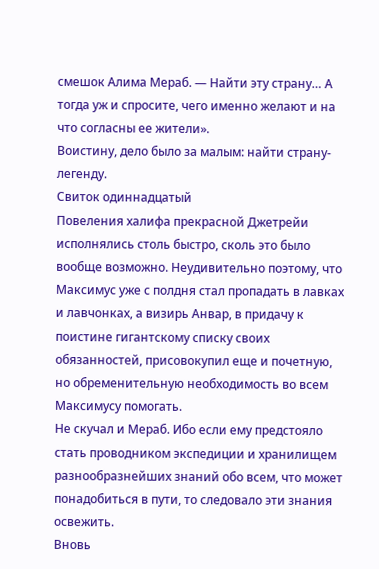смешок Алима Мераб. — Найти эту страну… А тогда уж и спросите, чего именно желают и на что согласны ее жители».
Воистину, дело было за малым: найти страну-легенду.
Свиток одиннадцатый
Повеления халифа прекрасной Джетрейи исполнялись столь быстро, сколь это было вообще возможно. Неудивительно поэтому, что Максимус уже с полдня стал пропадать в лавках и лавчонках, а визирь Анвар, в придачу к поистине гигантскому списку своих обязанностей, присовокупил еще и почетную, но обременительную необходимость во всем Максимусу помогать.
Не скучал и Мераб. Ибо если ему предстояло стать проводником экспедиции и хранилищем разнообразнейших знаний обо всем, что может понадобиться в пути, то следовало эти знания освежить.
Вновь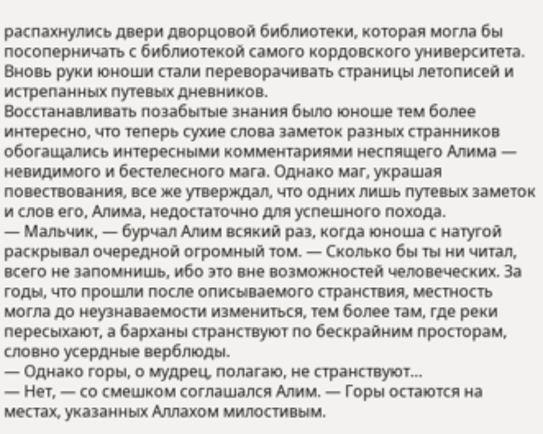распахнулись двери дворцовой библиотеки, которая могла бы посоперничать с библиотекой самого кордовского университета. Вновь руки юноши стали переворачивать страницы летописей и истрепанных путевых дневников.
Восстанавливать позабытые знания было юноше тем более интересно, что теперь сухие слова заметок разных странников обогащались интересными комментариями неспящего Алима — невидимого и бестелесного мага. Однако маг, украшая повествования, все же утверждал, что одних лишь путевых заметок и слов его, Алима, недостаточно для успешного похода.
— Мальчик, — бурчал Алим всякий раз, когда юноша с натугой раскрывал очередной огромный том. — Сколько бы ты ни читал, всего не запомнишь, ибо это вне возможностей человеческих. За годы, что прошли после описываемого странствия, местность могла до неузнаваемости измениться, тем более там, где реки пересыхают, а барханы странствуют по бескрайним просторам, словно усердные верблюды.
— Однако горы, о мудрец, полагаю, не странствуют…
— Нет, — со смешком соглашался Алим. — Горы остаются на местах, указанных Аллахом милостивым.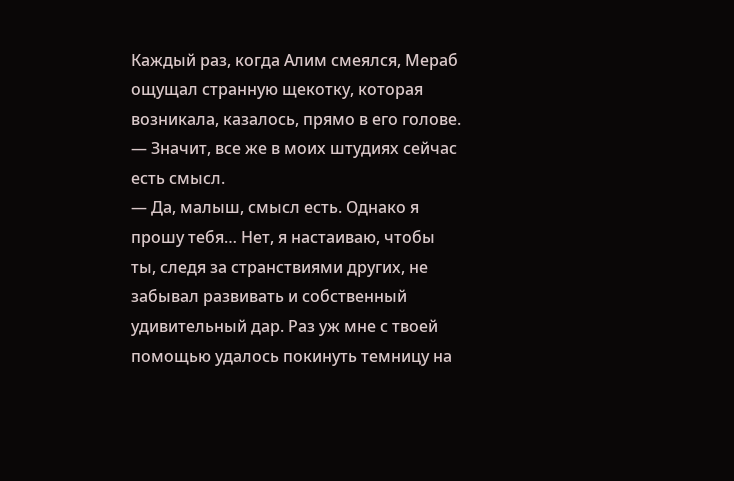Каждый раз, когда Алим смеялся, Мераб ощущал странную щекотку, которая возникала, казалось, прямо в его голове.
— Значит, все же в моих штудиях сейчас есть смысл.
— Да, малыш, смысл есть. Однако я прошу тебя… Нет, я настаиваю, чтобы ты, следя за странствиями других, не забывал развивать и собственный удивительный дар. Раз уж мне с твоей помощью удалось покинуть темницу на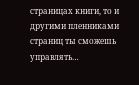страницах книги, то и другими пленниками страниц ты сможешь управлять…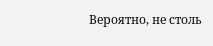Вероятно, не столь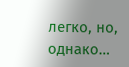легко, но, однако…